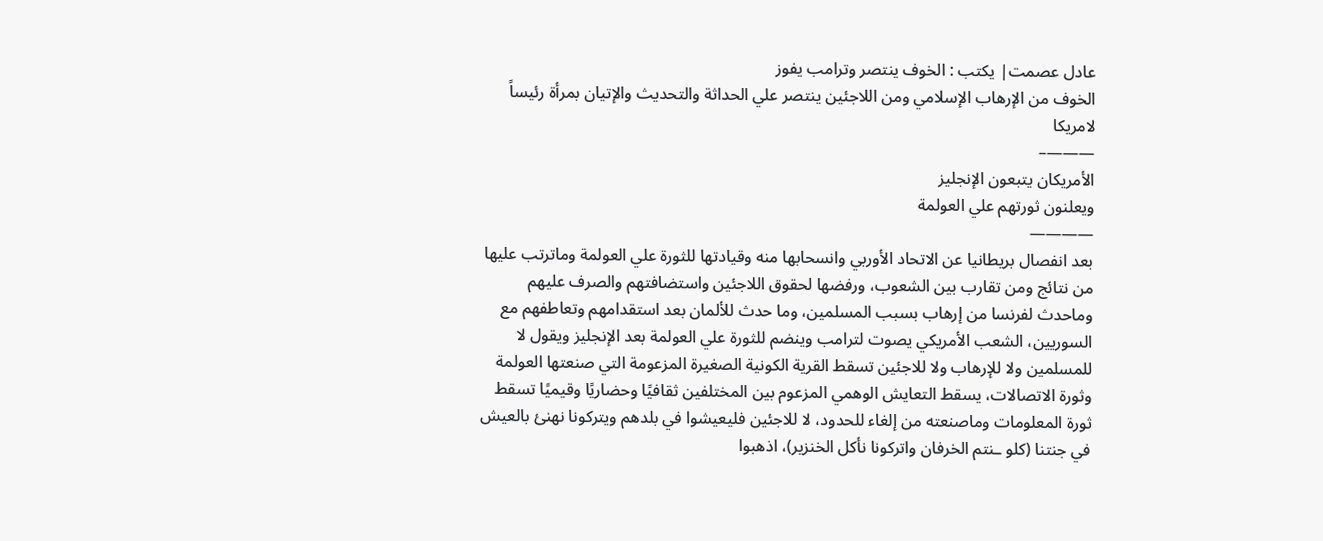عادل عصمت| يكتب : الخوف ينتصر وترامب يفوز
الخوف من الإرهاب الإسلامي ومن اللاجئين ينتصر علي الحداثة والتحديث والإتيان بمرأة رئيساً لامريكا
———–
الأمريكان يتبعون الإنجليز
ويعلنون ثورتهم علي العولمة
————
بعد انفصال بريطانيا عن الاتحاد الأوربي وانسحابها منه وقيادتها للثورة علي العولمة وماترتب عليها من نتائج ومن تقارب بين الشعوب، ورفضها لحقوق اللاجئين واستضافتهم والصرف عليهم وماحدث لفرنسا من إرهاب بسبب المسلمين، وما حدث للألمان بعد استقدامهم وتعاطفهم مع السوريين، الشعب الأمريكي يصوت لترامب وينضم للثورة علي العولمة بعد الإنجليز ويقول لا للمسلمين ولا للإرهاب ولا للاجئين تسقط القرية الكونية الصغيرة المزعومة التي صنعتها العولمة وثورة الاتصالات، يسقط التعايش الوهمي المزعوم بين المختلفين ثقافيًا وحضاريًا وقيميًا تسقط ثورة المعلومات وماصنعته من إلغاء للحدود، لا للاجئين فليعيشوا في بلدهم ويتركونا نهنئ بالعيش في جنتنا (كلو ـنتم الخرفان واتركونا نأكل الخنزير)، اذهبوا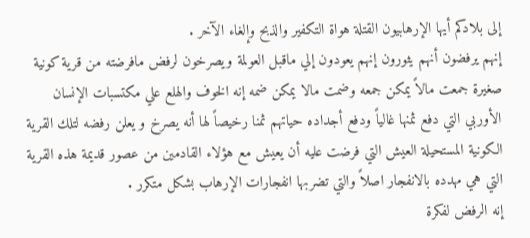إلى بلادكم أيها الإرهابيون القتلة هواة التكفير والذبح وإلغاء الآخر .
إنهم يرفضون أنهم يثورون إنهم يعودون إلي ماقبل العولمة ويصرخون لرفض مافرضته من قرية كونية صغيرة جمعت مالاً يمكن جمعه وضمت مالا يمكن ضمه إنه الخوف والهلع علي مكتسبات الإنسان الأوربي التي دفع ثمنها غالياً ودفع أجداده حياتهم ثمنا رخيصاً لها أنه يصرخ و يعلن رفضه لتلك القرية الكونية المستحيلة العيش التي فرضت عليه أن يعيش مع هؤلاء القادمين من عصور قديمة هذه القرية التي هي مهدده بالانفجار اصلاً والتي تضربها انفجارات الإرهاب بشكل متكرر .
إنه الرفض لفكرة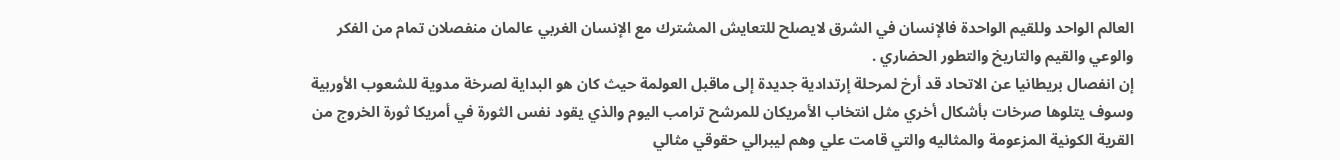العالم الواحد وللقيم الواحدة فالإنسان في الشرق لايصلح للتعايش المشترك مع الإنسان الغربي عالمان منفصلان تمام من الفكر والوعي والقيم والتاريخ والتطور الحضاري .
إن انفصال بريطانيا عن الاتحاد قد أرخ لمرحلة إرتدادية جديدة إلى ماقبل العولمة حيث كان هو البداية لصرخة مدوية للشعوب الأوربية وسوف يتلوها صرخات بأشكال أخري مثل انتخاب الأمريكان للمرشح ترامب اليوم والذي يقود نفس الثورة في أمريكا ثورة الخروج من القرية الكونية المزعومة والمثاليه والتي قامت علي وهم ليبرالي حقوقي مثالي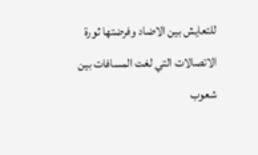للتعايش بين الاضاد وفرضتها ثورة الاتصالات التي لغت المسافات بين شعوب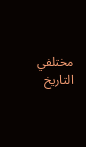مختلفي التاريخ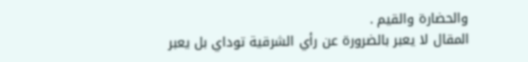والحضارة والقيم .
المقال لا يعبر بالضرورة عن رأي الشرقية توداي بل يعبر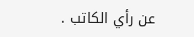عن رأي الكاتب .